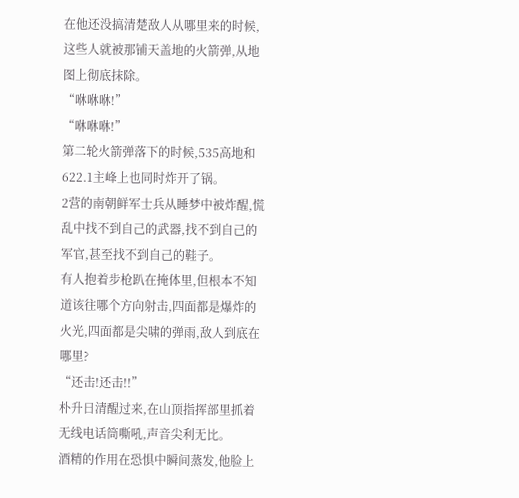在他还没搞清楚敌人从哪里来的时候,这些人就被那铺天盖地的火箭弹,从地图上彻底抹除。
“咻咻咻!”
“咻咻咻!”
第二轮火箭弹落下的时候,535高地和622.1主峰上也同时炸开了锅。
2营的南朝鲜军士兵从睡梦中被炸醒,慌乱中找不到自己的武器,找不到自己的军官,甚至找不到自己的鞋子。
有人抱着步枪趴在掩体里,但根本不知道该往哪个方向射击,四面都是爆炸的火光,四面都是尖啸的弹雨,敌人到底在哪里?
“还击!还击!!”
朴升日清醒过来,在山顶指挥部里抓着无线电话筒嘶吼,声音尖利无比。
酒精的作用在恐惧中瞬间蒸发,他脸上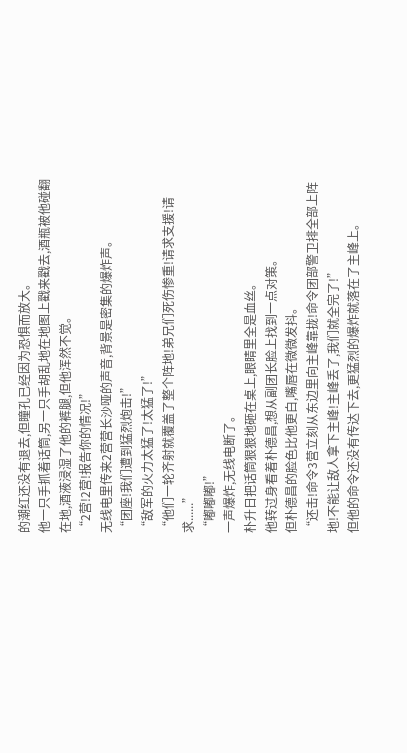的潮红还没有退去,但瞳孔已经因为恐惧而放大。
他一只手抓着话筒,另一只手胡乱地在地图上戳来戳去,酒瓶被他碰翻在地,酒液浸湿了他的裤腿,但他浑然不觉。
“2营!2营!报告你的情况!”
无线电里传来2营营长沙哑的声音,背景是密集的爆炸声。
“团座!我们遭到猛烈炮击!”
“敌军的火力太猛了!太猛了!”
“他们一轮齐射就覆盖了整个阵地!弟兄们死伤惨重!请求支援!请求......”
“嘟嘟嘟!”
一声爆炸,无线电断了。
朴升日把话筒狠狠地砸在桌上,眼睛里全是血丝。
他转过身看着朴德昌,想从副团长脸上找到一点对策。
但朴德昌的脸色比他更白,嘴唇在微微发抖。
“还击!命令3营立刻从东边里向主峰靠拢!命令团部警卫排全部上阵地!不能让敌人拿下主峰!主峰丢了,我们就全完了!”
但他的命令还没有传达下去,更猛烈的爆炸就落在了主峰上。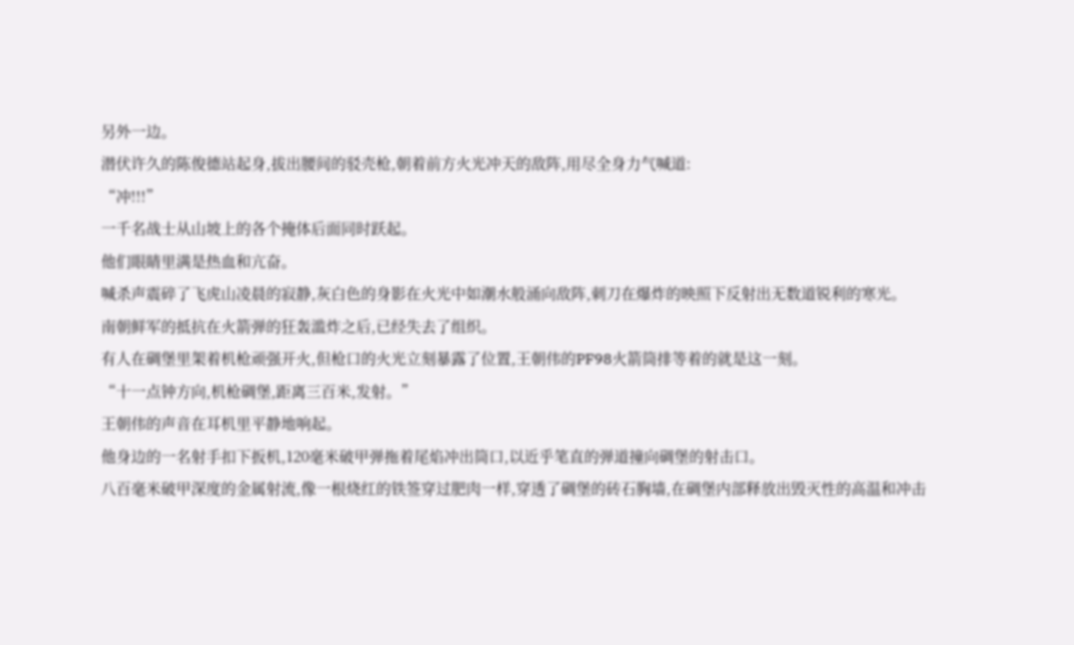另外一边。
潜伏许久的陈俊德站起身,拔出腰间的驳壳枪,朝着前方火光冲天的敌阵,用尽全身力气喊道:
“冲!!!”
一千名战士从山坡上的各个掩体后面同时跃起。
他们眼睛里满是热血和亢奋。
喊杀声震碎了飞虎山凌晨的寂静,灰白色的身影在火光中如潮水般涌向敌阵,刺刀在爆炸的映照下反射出无数道锐利的寒光。
南朝鲜军的抵抗在火箭弹的狂轰滥炸之后,已经失去了组织。
有人在碉堡里架着机枪顽强开火,但枪口的火光立刻暴露了位置,王朝伟的PF98火箭筒排等着的就是这一刻。
“十一点钟方向,机枪碉堡,距离三百米,发射。”
王朝伟的声音在耳机里平静地响起。
他身边的一名射手扣下扳机,120毫米破甲弹拖着尾焰冲出筒口,以近乎笔直的弹道撞向碉堡的射击口。
八百毫米破甲深度的金属射流,像一根烧红的铁签穿过肥肉一样,穿透了碉堡的砖石胸墙,在碉堡内部释放出毁灭性的高温和冲击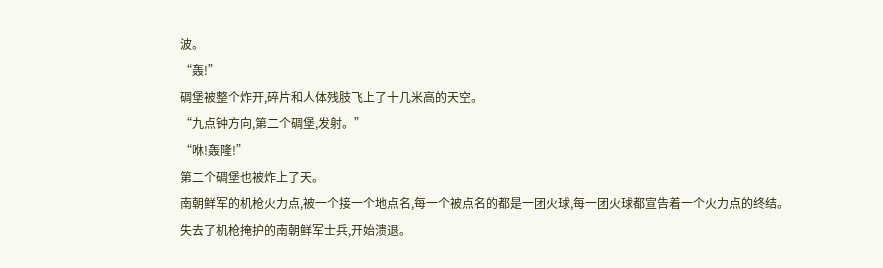波。
“轰!”
碉堡被整个炸开,碎片和人体残肢飞上了十几米高的天空。
“九点钟方向,第二个碉堡,发射。”
“咻!轰隆!”
第二个碉堡也被炸上了天。
南朝鲜军的机枪火力点,被一个接一个地点名,每一个被点名的都是一团火球,每一团火球都宣告着一个火力点的终结。
失去了机枪掩护的南朝鲜军士兵,开始溃退。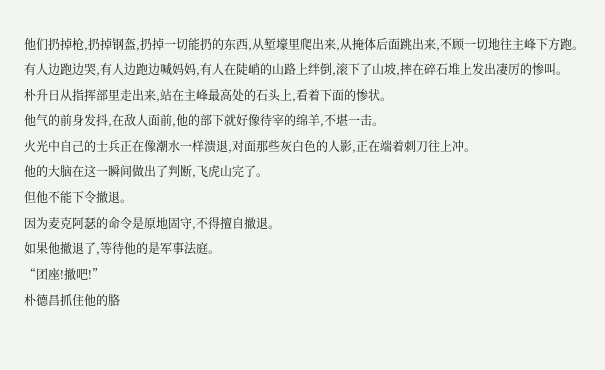他们扔掉枪,扔掉钢盔,扔掉一切能扔的东西,从堑壕里爬出来,从掩体后面跳出来,不顾一切地往主峰下方跑。
有人边跑边哭,有人边跑边喊妈妈,有人在陡峭的山路上绊倒,滚下了山坡,摔在碎石堆上发出凄厉的惨叫。
朴升日从指挥部里走出来,站在主峰最高处的石头上,看着下面的惨状。
他气的前身发抖,在敌人面前,他的部下就好像待宰的绵羊,不堪一击。
火光中自己的士兵正在像潮水一样溃退,对面那些灰白色的人影,正在端着刺刀往上冲。
他的大脑在这一瞬间做出了判断,飞虎山完了。
但他不能下令撤退。
因为麦克阿瑟的命令是原地固守,不得擅自撤退。
如果他撤退了,等待他的是军事法庭。
“团座!撤吧!”
朴德昌抓住他的胳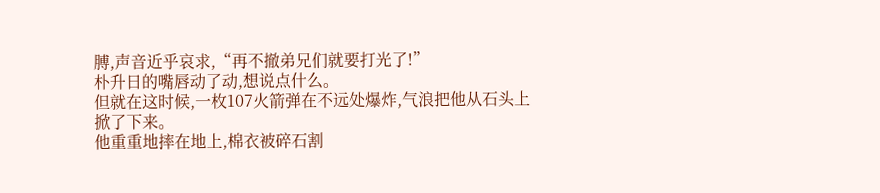膊,声音近乎哀求,“再不撤弟兄们就要打光了!”
朴升日的嘴唇动了动,想说点什么。
但就在这时候,一枚107火箭弹在不远处爆炸,气浪把他从石头上掀了下来。
他重重地摔在地上,棉衣被碎石割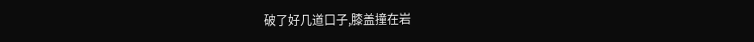破了好几道口子,膝盖撞在岩